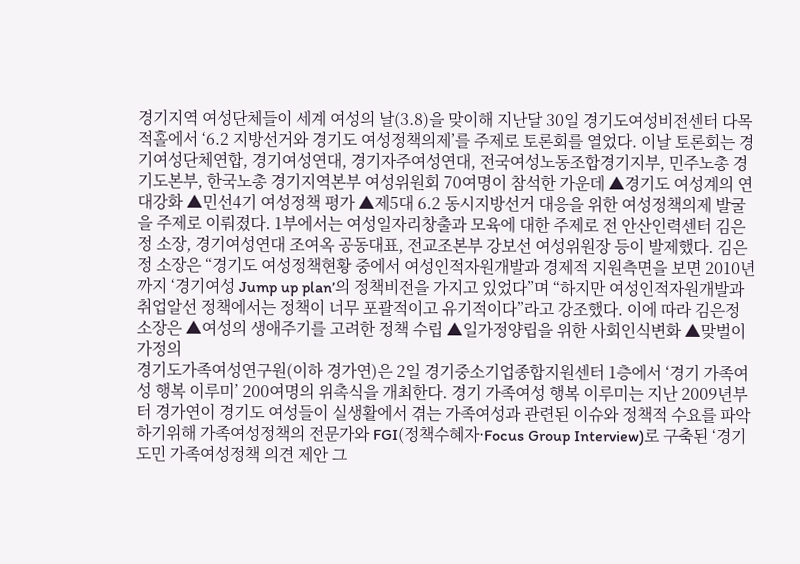경기지역 여성단체들이 세계 여성의 날(3.8)을 맞이해 지난달 30일 경기도여성비전센터 다목적홀에서 ‘6.2 지방선거와 경기도 여성정책의제’를 주제로 토론회를 열었다. 이날 토론회는 경기여성단체연합, 경기여성연대, 경기자주여성연대, 전국여성노동조합경기지부, 민주노총 경기도본부, 한국노총 경기지역본부 여성위원회 70여명이 참석한 가운데 ▲경기도 여성계의 연대강화 ▲민선4기 여성정책 평가 ▲제5대 6.2 동시지방선거 대응을 위한 여성정책의제 발굴을 주제로 이뤄졌다. 1부에서는 여성일자리창출과 모육에 대한 주제로 전 안산인력센터 김은정 소장, 경기여성연대 조여옥 공동대표, 전교조본부 강보선 여성위원장 등이 발제했다. 김은정 소장은 “경기도 여성정책현황 중에서 여성인적자원개발과 경제적 지원측면을 보면 2010년까지 ‘경기여성 Jump up plan’의 정책비전을 가지고 있었다”며 “하지만 여성인적자원개발과 취업알선 정책에서는 정책이 너무 포괄적이고 유기적이다”라고 강조했다. 이에 따라 김은정 소장은 ▲여성의 생애주기를 고려한 정책 수립 ▲일가정양립을 위한 사회인식변화 ▲맞벌이가정의
경기도가족여성연구원(이하 경가연)은 2일 경기중소기업종합지원센터 1층에서 ‘경기 가족여성 행복 이루미’ 200여명의 위촉식을 개최한다. 경기 가족여성 행복 이루미는 지난 2009년부터 경가연이 경기도 여성들이 실생활에서 겪는 가족여성과 관련된 이슈와 정책적 수요를 파악하기위해 가족여성정책의 전문가와 FGI(정책수혜자·Focus Group Interview)로 구축된 ‘경기도민 가족여성정책 의견 제안 그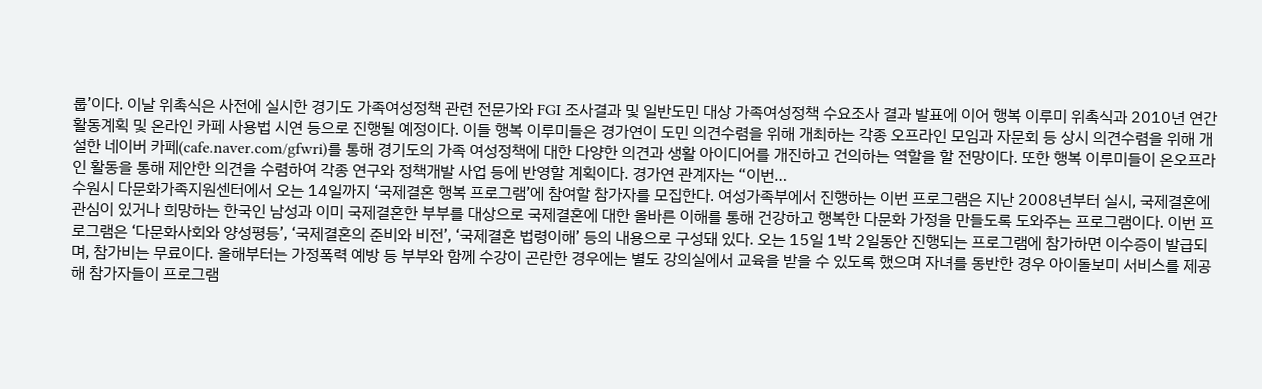룹’이다. 이날 위촉식은 사전에 실시한 경기도 가족여성정책 관련 전문가와 FGI 조사결과 및 일반도민 대상 가족여성정책 수요조사 결과 발표에 이어 행복 이루미 위촉식과 2010년 연간 활동계획 및 온라인 카페 사용법 시연 등으로 진행될 예정이다. 이들 행복 이루미들은 경가연이 도민 의견수렴을 위해 개최하는 각종 오프라인 모임과 자문회 등 상시 의견수렴을 위해 개설한 네이버 카페(cafe.naver.com/gfwri)를 통해 경기도의 가족 여성정책에 대한 다양한 의견과 생활 아이디어를 개진하고 건의하는 역할을 할 전망이다. 또한 행복 이루미들이 온오프라인 활동을 통해 제안한 의견을 수렴하여 각종 연구와 정책개발 사업 등에 반영할 계획이다. 경가연 관계자는 “이번…
수원시 다문화가족지원센터에서 오는 14일까지 ‘국제결혼 행복 프로그램’에 참여할 참가자를 모집한다. 여성가족부에서 진행하는 이번 프로그램은 지난 2008년부터 실시, 국제결혼에 관심이 있거나 희망하는 한국인 남성과 이미 국제결혼한 부부를 대상으로 국제결혼에 대한 올바른 이해를 통해 건강하고 행복한 다문화 가정을 만들도록 도와주는 프로그램이다. 이번 프로그램은 ‘다문화사회와 양성평등’, ‘국제결혼의 준비와 비전’, ‘국제결혼 법령이해’ 등의 내용으로 구성돼 있다. 오는 15일 1박 2일동안 진행되는 프로그램에 참가하면 이수증이 발급되며, 참가비는 무료이다. 올해부터는 가정폭력 예방 등 부부와 함께 수강이 곤란한 경우에는 별도 강의실에서 교육을 받을 수 있도록 했으며 자녀를 동반한 경우 아이돌보미 서비스를 제공해 참가자들이 프로그램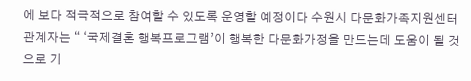에 보다 적극적으로 참여할 수 있도록 운영할 예정이다 수원시 다문화가족지원센터 관계자는 “ ‘국제결혼 행복프로그램’이 행복한 다문화가정을 만드는데 도움이 될 것으로 기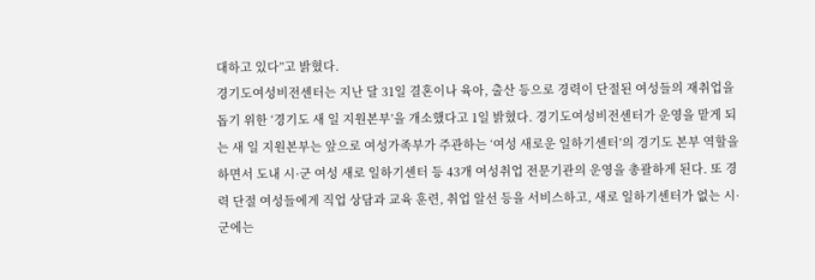대하고 있다”고 밝혔다.
경기도여성비전센터는 지난 달 31일 결혼이나 육아, 출산 등으로 경력이 단절된 여성들의 재취업을 돕기 위한 ‘경기도 새 일 지원본부’을 개소했다고 1일 밝혔다. 경기도여성비전센터가 운영을 맡게 되는 새 일 지원본부는 앞으로 여성가족부가 주관하는 ‘여성 새로운 일하기센터’의 경기도 본부 역할을 하면서 도내 시·군 여성 새로 일하기센터 등 43개 여성취업 전문기관의 운영을 총괄하게 된다. 또 경력 단절 여성들에게 직업 상담과 교육 훈련, 취업 알선 등을 서비스하고, 새로 일하기센터가 없는 시·군에는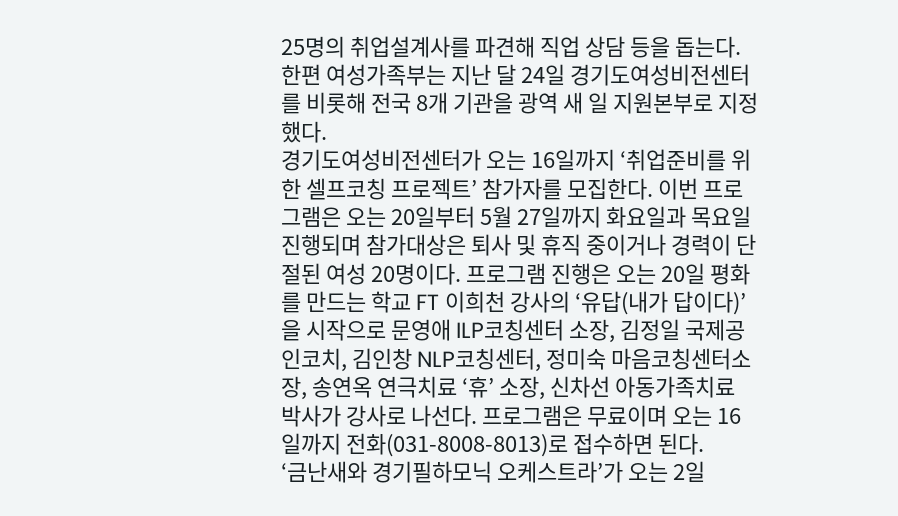25명의 취업설계사를 파견해 직업 상담 등을 돕는다. 한편 여성가족부는 지난 달 24일 경기도여성비전센터를 비롯해 전국 8개 기관을 광역 새 일 지원본부로 지정했다.
경기도여성비전센터가 오는 16일까지 ‘취업준비를 위한 셀프코칭 프로젝트’ 참가자를 모집한다. 이번 프로그램은 오는 20일부터 5월 27일까지 화요일과 목요일 진행되며 참가대상은 퇴사 및 휴직 중이거나 경력이 단절된 여성 20명이다. 프로그램 진행은 오는 20일 평화를 만드는 학교 FT 이희천 강사의 ‘유답(내가 답이다)’을 시작으로 문영애 ILP코칭센터 소장, 김정일 국제공인코치, 김인창 NLP코칭센터, 정미숙 마음코칭센터소장, 송연옥 연극치료 ‘휴’ 소장, 신차선 아동가족치료 박사가 강사로 나선다. 프로그램은 무료이며 오는 16일까지 전화(031-8008-8013)로 접수하면 된다.
‘금난새와 경기필하모닉 오케스트라’가 오는 2일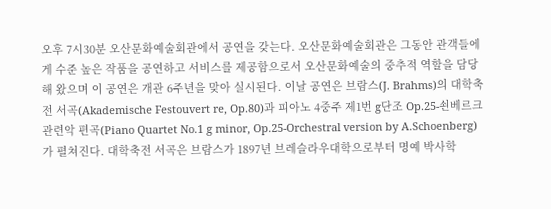오후 7시30분 오산문화예술회관에서 공연을 갖는다. 오산문화예술회관은 그동안 관객들에게 수준 높은 작품을 공연하고 서비스를 제공함으로서 오산문화예술의 중추적 역할을 담당해 왔으며 이 공연은 개관 6주년을 맞아 실시된다. 이날 공연은 브람스(J. Brahms)의 대학축전 서곡(Akademische Festouvert re, Op.80)과 피아노 4중주 제1번 g단조 Op.25-쇤베르크 관련악 편곡(Piano Quartet No.1 g minor, Op.25-Orchestral version by A.Schoenberg)가 펼쳐진다. 대학축전 서곡은 브람스가 1897년 브레슬라우대학으로부터 명예 박사학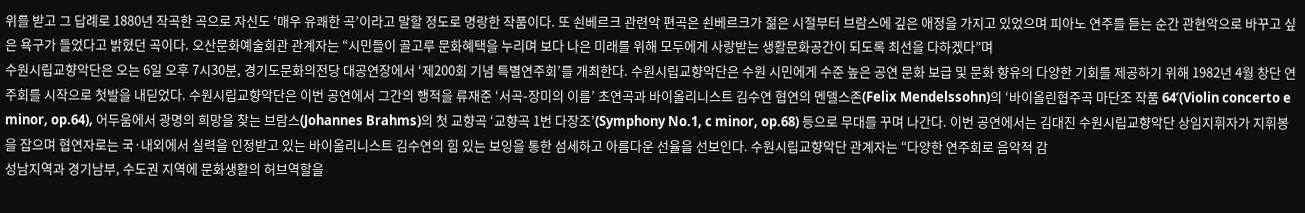위를 받고 그 답례로 1880년 작곡한 곡으로 자신도 ‘매우 유쾌한 곡’이라고 말할 정도로 명랑한 작품이다. 또 쇤베르크 관련악 편곡은 쇤베르크가 젊은 시절부터 브람스에 깊은 애정을 가지고 있었으며 피아노 연주를 듣는 순간 관현악으로 바꾸고 싶은 욕구가 들었다고 밝혔던 곡이다. 오산문화예술회관 관계자는 “시민들이 골고루 문화혜택을 누리며 보다 나은 미래를 위해 모두에게 사랑받는 생활문화공간이 되도록 최선을 다하겠다”며
수원시립교향악단은 오는 6일 오후 7시30분, 경기도문화의전당 대공연장에서 ‘제200회 기념 특별연주회’를 개최한다. 수원시립교향악단은 수원 시민에게 수준 높은 공연 문화 보급 및 문화 향유의 다양한 기회를 제공하기 위해 1982년 4월 창단 연주회를 시작으로 첫발을 내딛었다. 수원시립교향악단은 이번 공연에서 그간의 행적을 류재준 ‘서곡-장미의 이름’ 초연곡과 바이올리니스트 김수연 협연의 멘델스존(Felix Mendelssohn)의 ‘바이올린협주곡 마단조 작품 64’(Violin concerto e minor, op.64), 어두움에서 광명의 희망을 찾는 브람스(Johannes Brahms)의 첫 교향곡 ‘교향곡 1번 다장조’(Symphony No.1, c minor, op.68) 등으로 무대를 꾸며 나간다. 이번 공연에서는 김대진 수원시립교향악단 상임지휘자가 지휘봉을 잡으며 협연자로는 국·내외에서 실력을 인정받고 있는 바이올리니스트 김수연의 힘 있는 보잉을 통한 섬세하고 아름다운 선율을 선보인다. 수원시립교향악단 관계자는 “다양한 연주회로 음악적 감
성남지역과 경기남부, 수도권 지역에 문화생활의 허브역할을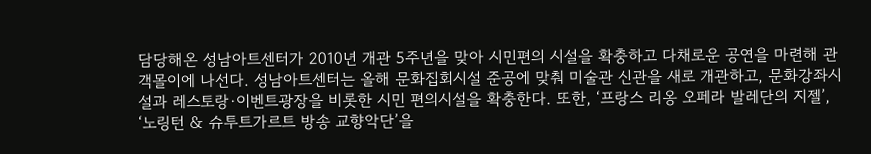담당해온 성남아트센터가 2010년 개관 5주년을 맞아 시민편의 시설을 확충하고 다채로운 공연을 마련해 관객몰이에 나선다. 성남아트센터는 올해 문화집회시설 준공에 맞춰 미술관 신관을 새로 개관하고, 문화강좌시설과 레스토랑·이벤트광장을 비롯한 시민 편의시설을 확충한다. 또한, ‘프랑스 리옹 오페라 발레단의 지젤’, ‘노링턴 & 슈투트가르트 방송 교향악단’을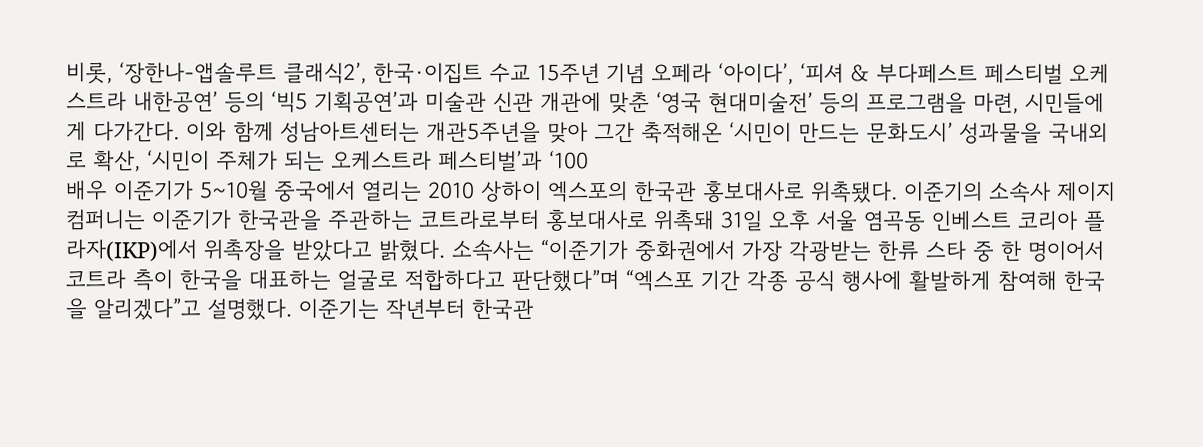비롯, ‘장한나-앱솔루트 클래식2’, 한국·이집트 수교 15주년 기념 오페라 ‘아이다’, ‘피셔 & 부다페스트 페스티벌 오케스트라 내한공연’ 등의 ‘빅5 기획공연’과 미술관 신관 개관에 맞춘 ‘영국 현대미술전’ 등의 프로그램을 마련, 시민들에게 다가간다. 이와 함께 성남아트센터는 개관5주년을 맞아 그간 축적해온 ‘시민이 만드는 문화도시’ 성과물을 국내외로 확산, ‘시민이 주체가 되는 오케스트라 페스티벌’과 ‘100
배우 이준기가 5~10월 중국에서 열리는 2010 상하이 엑스포의 한국관 홍보대사로 위촉됐다. 이준기의 소속사 제이지 컴퍼니는 이준기가 한국관을 주관하는 코트라로부터 홍보대사로 위촉돼 31일 오후 서울 염곡동 인베스트 코리아 플라자(IKP)에서 위촉장을 받았다고 밝혔다. 소속사는 “이준기가 중화권에서 가장 각광받는 한류 스타 중 한 명이어서 코트라 측이 한국을 대표하는 얼굴로 적합하다고 판단했다”며 “엑스포 기간 각종 공식 행사에 활발하게 참여해 한국을 알리겠다”고 설명했다. 이준기는 작년부터 한국관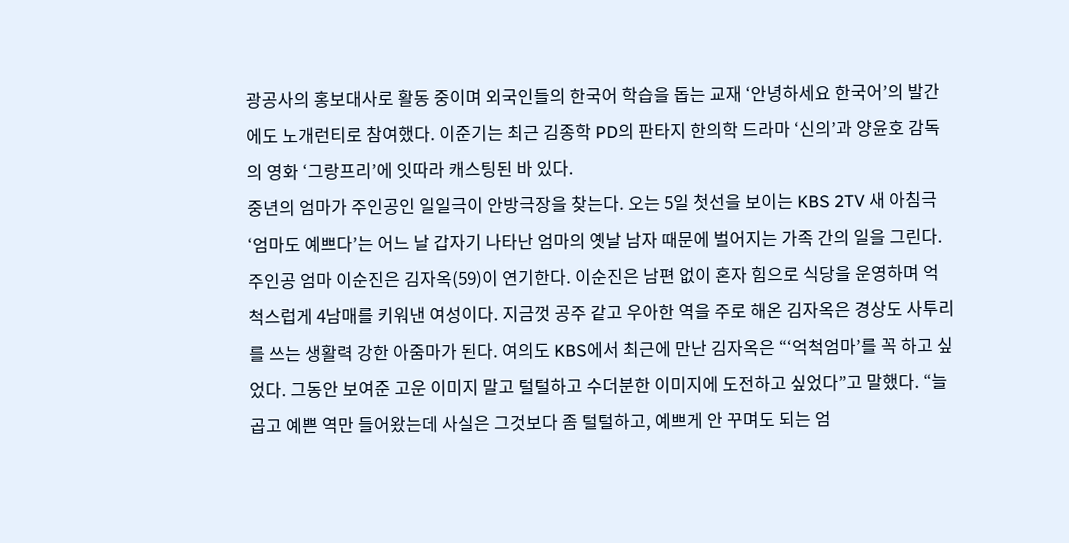광공사의 홍보대사로 활동 중이며 외국인들의 한국어 학습을 돕는 교재 ‘안녕하세요 한국어’의 발간에도 노개런티로 참여했다. 이준기는 최근 김종학 PD의 판타지 한의학 드라마 ‘신의’과 양윤호 감독의 영화 ‘그랑프리’에 잇따라 캐스팅된 바 있다.
중년의 엄마가 주인공인 일일극이 안방극장을 찾는다. 오는 5일 첫선을 보이는 KBS 2TV 새 아침극 ‘엄마도 예쁘다’는 어느 날 갑자기 나타난 엄마의 옛날 남자 때문에 벌어지는 가족 간의 일을 그린다. 주인공 엄마 이순진은 김자옥(59)이 연기한다. 이순진은 남편 없이 혼자 힘으로 식당을 운영하며 억척스럽게 4남매를 키워낸 여성이다. 지금껏 공주 같고 우아한 역을 주로 해온 김자옥은 경상도 사투리를 쓰는 생활력 강한 아줌마가 된다. 여의도 KBS에서 최근에 만난 김자옥은 “‘억척엄마’를 꼭 하고 싶었다. 그동안 보여준 고운 이미지 말고 털털하고 수더분한 이미지에 도전하고 싶었다”고 말했다. “늘 곱고 예쁜 역만 들어왔는데 사실은 그것보다 좀 털털하고, 예쁘게 안 꾸며도 되는 엄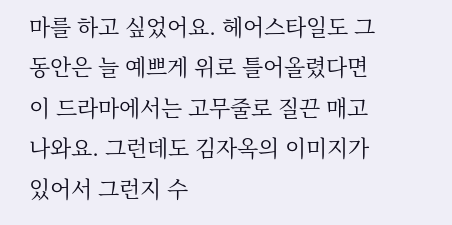마를 하고 싶었어요. 헤어스타일도 그동안은 늘 예쁘게 위로 틀어올렸다면 이 드라마에서는 고무줄로 질끈 매고 나와요. 그런데도 김자옥의 이미지가 있어서 그런지 수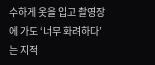수하게 옷을 입고 촬영장에 가도 ‘너무 화려하다’는 지적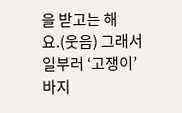을 받고는 해요.(웃음) 그래서 일부러 ‘고쟁이’ 바지